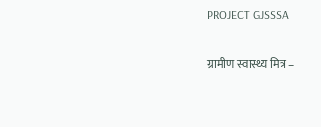PROJECT GJSSSA

ग्रामीण स्वास्थ्य मित्र –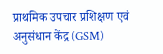प्राथमिक उपचार प्रशिक्षण एवं अनुसंधान केंद्र (GSM)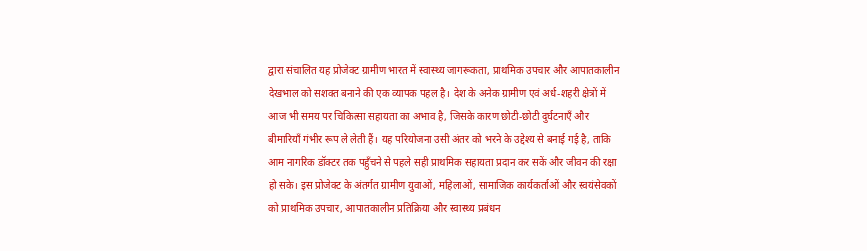द्वारा संचालित यह प्रोजेक्ट ग्रामीण भारत में स्वास्थ्य जागरूकता, प्राथमिक उपचार और आपातकालीन देखभाल को सशक्त बनाने की एक व्यापक पहल है। देश के अनेक ग्रामीण एवं अर्ध-शहरी क्षेत्रों में आज भी समय पर चिकित्सा सहायता का अभाव है, जिसके कारण छोटी-छोटी दुर्घटनाएँ और बीमारियाँ गंभीर रूप ले लेती हैं। यह परियोजना उसी अंतर को भरने के उद्देश्य से बनाई गई है, ताकि आम नागरिक डॉक्टर तक पहुँचने से पहले सही प्राथमिक सहायता प्रदान कर सकें और जीवन की रक्षा हो सके। इस प्रोजेक्ट के अंतर्गत ग्रामीण युवाओं, महिलाओं, सामाजिक कार्यकर्ताओं और स्वयंसेवकों को प्राथमिक उपचार, आपातकालीन प्रतिक्रिया और स्वास्थ्य प्रबंधन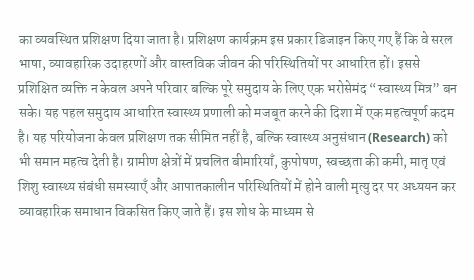का व्यवस्थित प्रशिक्षण दिया जाता है। प्रशिक्षण कार्यक्रम इस प्रकार डिजाइन किए गए हैं कि वे सरल भाषा, व्यावहारिक उदाहरणों और वास्तविक जीवन की परिस्थितियों पर आधारित हों। इससे प्रशिक्षित व्यक्ति न केवल अपने परिवार बल्कि पूरे समुदाय के लिए एक भरोसेमंद “स्वास्थ्य मित्र” बन सके। यह पहल समुदाय आधारित स्वास्थ्य प्रणाली को मजबूत करने की दिशा में एक महत्वपूर्ण कदम है। यह परियोजना केवल प्रशिक्षण तक सीमित नहीं है, बल्कि स्वास्थ्य अनुसंधान (Research) को भी समान महत्व देती है। ग्रामीण क्षेत्रों में प्रचलित बीमारियाँ, कुपोषण, स्वच्छता की कमी, मातृ एवं शिशु स्वास्थ्य संबंधी समस्याएँ और आपातकालीन परिस्थितियों में होने वाली मृत्यु दर पर अध्ययन कर व्यावहारिक समाधान विकसित किए जाते हैं। इस शोध के माध्यम से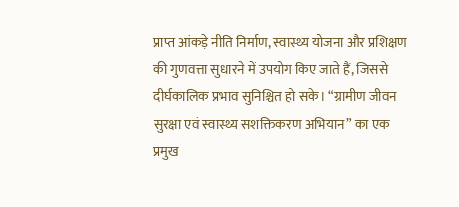प्राप्त आंकड़े नीति निर्माण, स्वास्थ्य योजना और प्रशिक्षण की गुणवत्ता सुधारने में उपयोग किए जाते हैं, जिससे दीर्घकालिक प्रभाव सुनिश्चित हो सके। “ग्रामीण जीवन सुरक्षा एवं स्वास्थ्य सशक्तिकरण अभियान” का एक प्रमुख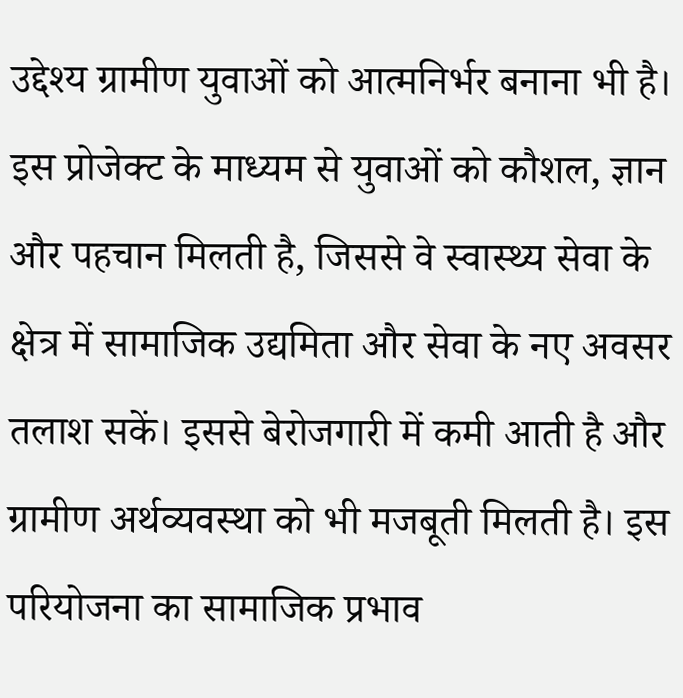उद्देश्य ग्रामीण युवाओं को आत्मनिर्भर बनाना भी है। इस प्रोजेक्ट के माध्यम से युवाओं को कौशल, ज्ञान और पहचान मिलती है, जिससे वे स्वास्थ्य सेवा के क्षेत्र में सामाजिक उद्यमिता और सेवा के नए अवसर तलाश सकें। इससे बेरोजगारी में कमी आती है और ग्रामीण अर्थव्यवस्था को भी मजबूती मिलती है। इस परियोजना का सामाजिक प्रभाव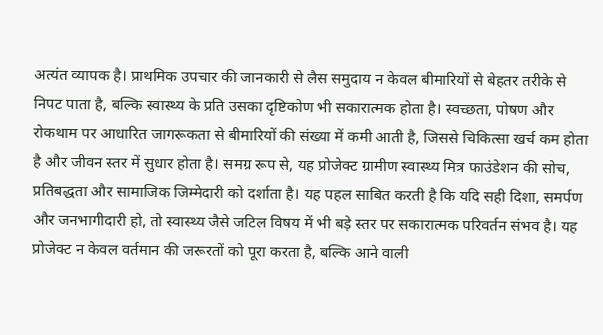अत्यंत व्यापक है। प्राथमिक उपचार की जानकारी से लैस समुदाय न केवल बीमारियों से बेहतर तरीके से निपट पाता है, बल्कि स्वास्थ्य के प्रति उसका दृष्टिकोण भी सकारात्मक होता है। स्वच्छता, पोषण और रोकथाम पर आधारित जागरूकता से बीमारियों की संख्या में कमी आती है, जिससे चिकित्सा खर्च कम होता है और जीवन स्तर में सुधार होता है। समग्र रूप से, यह प्रोजेक्ट ग्रामीण स्वास्थ्य मित्र फाउंडेशन की सोच, प्रतिबद्धता और सामाजिक जिम्मेदारी को दर्शाता है। यह पहल साबित करती है कि यदि सही दिशा, समर्पण और जनभागीदारी हो, तो स्वास्थ्य जैसे जटिल विषय में भी बड़े स्तर पर सकारात्मक परिवर्तन संभव है। यह प्रोजेक्ट न केवल वर्तमान की जरूरतों को पूरा करता है, बल्कि आने वाली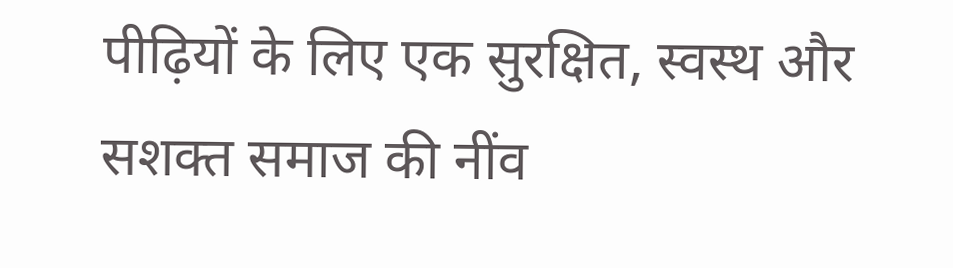पीढ़ियों के लिए एक सुरक्षित, स्वस्थ और सशक्त समाज की नींव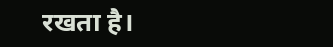रखता है।